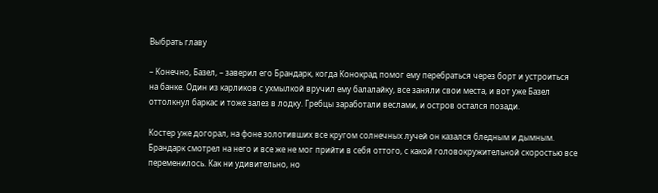Выбрать главу

– Конечно, Базел, – заверил его Брандарк, когда Конокрад помог ему перебраться через борт и устроиться на банке. Один из карликов с ухмылкой вручил ему балалайку, все заняли свои места, и вот уже Базел оттолкнул баркас и тоже залез в лодку. Гребцы заработали веслами, и остров остался позади.

Костер уже догорал, на фоне золотивших все кругом солнечных лучей он казался бледным и дымным. Брандарк смотрел на него и все же не мог прийти в себя оттого, с какой головокружительной скоростью все переменилось. Как ни удивительно, но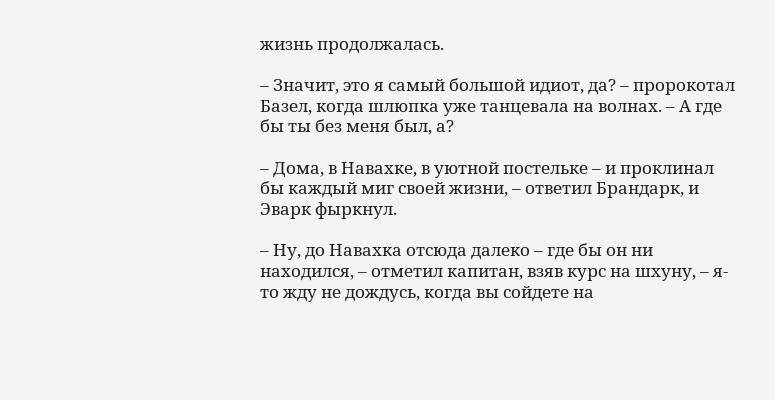жизнь продолжалась.

– Значит, это я самый большой идиот, да? – пророкотал Базел, когда шлюпка уже танцевала на волнах. – А где бы ты без меня был, а?

– Дома, в Навахке, в уютной постельке – и проклинал бы каждый миг своей жизни, – ответил Брандарк, и Эварк фыркнул.

– Ну, до Навахка отсюда далеко – где бы он ни находился, – отметил капитан, взяв курс на шхуну, – я-то жду не дождусь, когда вы сойдете на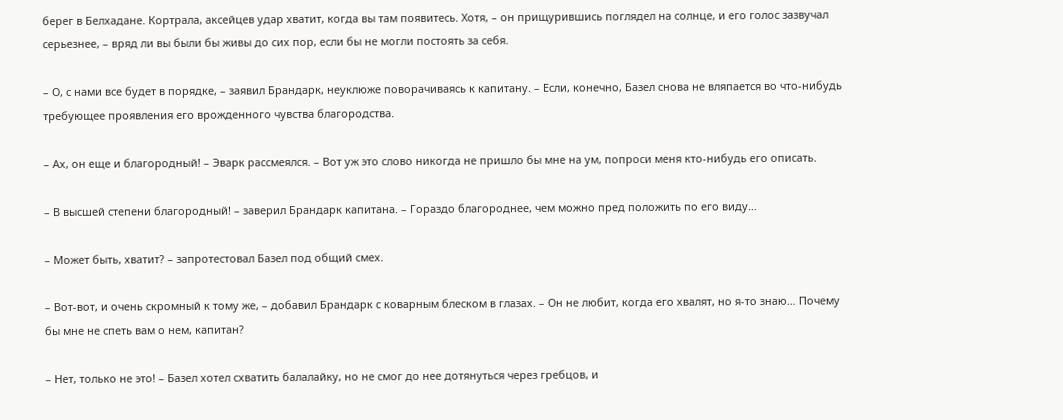берег в Белхадане. Кортрала, аксейцев удар хватит, когда вы там появитесь. Хотя, – он прищурившись поглядел на солнце, и его голос зазвучал серьезнее, – вряд ли вы были бы живы до сих пор, если бы не могли постоять за себя.

– О, с нами все будет в порядке, – заявил Брандарк, неуклюже поворачиваясь к капитану. – Если, конечно, Базел снова не вляпается во что-нибудь требующее проявления его врожденного чувства благородства.

– Ах, он еще и благородный! – Эварк рассмеялся. – Вот уж это слово никогда не пришло бы мне на ум, попроси меня кто-нибудь его описать.

– В высшей степени благородный! – заверил Брандарк капитана. – Гораздо благороднее, чем можно пред положить по его виду…

– Может быть, хватит? – запротестовал Базел под общий смех.

– Вот-вот, и очень скромный к тому же, – добавил Брандарк с коварным блеском в глазах. – Он не любит, когда его хвалят, но я-то знаю… Почему бы мне не спеть вам о нем, капитан?

– Нет, только не это! – Базел хотел схватить балалайку, но не смог до нее дотянуться через гребцов, и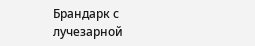Брандарк с лучезарной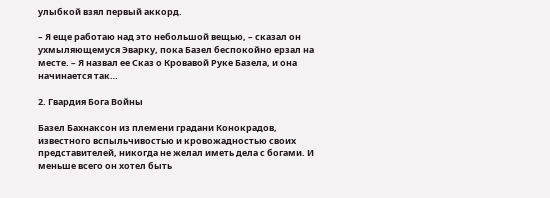улыбкой взял первый аккорд.

– Я еще работаю над это небольшой вещью, – сказал он ухмыляющемуся Эварку, пока Базел беспокойно ерзал на месте. – Я назвал ее Сказ о Кровавой Руке Базела, и она начинается так…

2. Гвардия Бога Войны

Базел Бахнаксон из племени градани Конокрадов, известного вспыльчивостью и кровожадностью своих представителей, никогда не желал иметь дела с богами. И меньше всего он хотел быть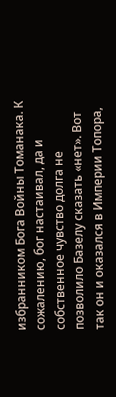избранником Бога Войны Томанака. К сожалению, бог настаивал, да и собственное чувство долга не позволило Базелу сказать «нет». Вот так он и оказался в Империи Топора,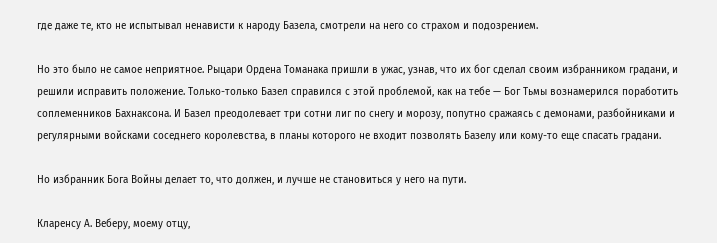где даже те, кто не испытывал ненависти к народу Базела, смотрели на него со страхом и подозрением.

Но это было не самое неприятное. Рыцари Ордена Томанака пришли в ужас, узнав, что их бог сделал своим избранником градани, и решили исправить положение. Только-только Базел справился с этой проблемой, как на тебе — Бог Тьмы вознамерился поработить соплеменников Бахнаксона. И Базел преодолевает три сотни лиг по снегу и морозу, попутно сражаясь с демонами, разбойниками и регулярными войсками соседнего королевства, в планы которого не входит позволять Базелу или кому-то еще спасать градани.

Но избранник Бога Войны делает то, что должен, и лучше не становиться у него на пути.

Кларенсу А. Веберу, моему отцу,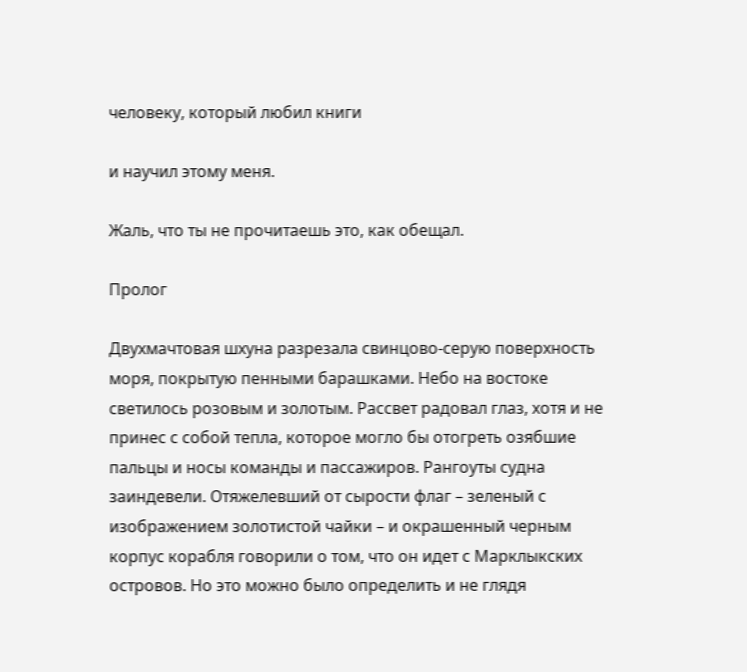человеку, который любил книги

и научил этому меня.

Жаль, что ты не прочитаешь это, как обещал.

Пролог

Двухмачтовая шхуна разрезала свинцово-серую поверхность моря, покрытую пенными барашками. Небо на востоке светилось розовым и золотым. Рассвет радовал глаз, хотя и не принес с собой тепла, которое могло бы отогреть озябшие пальцы и носы команды и пассажиров. Рангоуты судна заиндевели. Отяжелевший от сырости флаг – зеленый с изображением золотистой чайки – и окрашенный черным корпус корабля говорили о том, что он идет с Марклыкских островов. Но это можно было определить и не глядя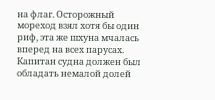на флаг. Осторожный мореход взял хотя бы один риф, эта же шхуна мчалась вперед на всех парусах. Капитан судна должен был обладать немалой долей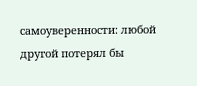самоуверенности: любой другой потерял бы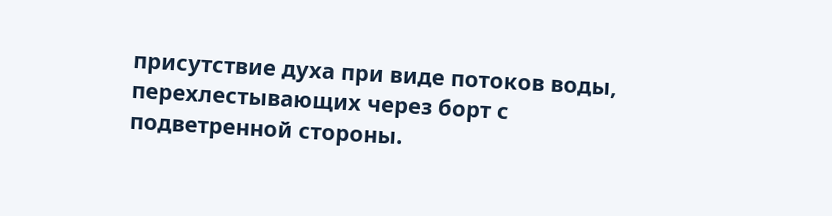присутствие духа при виде потоков воды, перехлестывающих через борт с подветренной стороны.